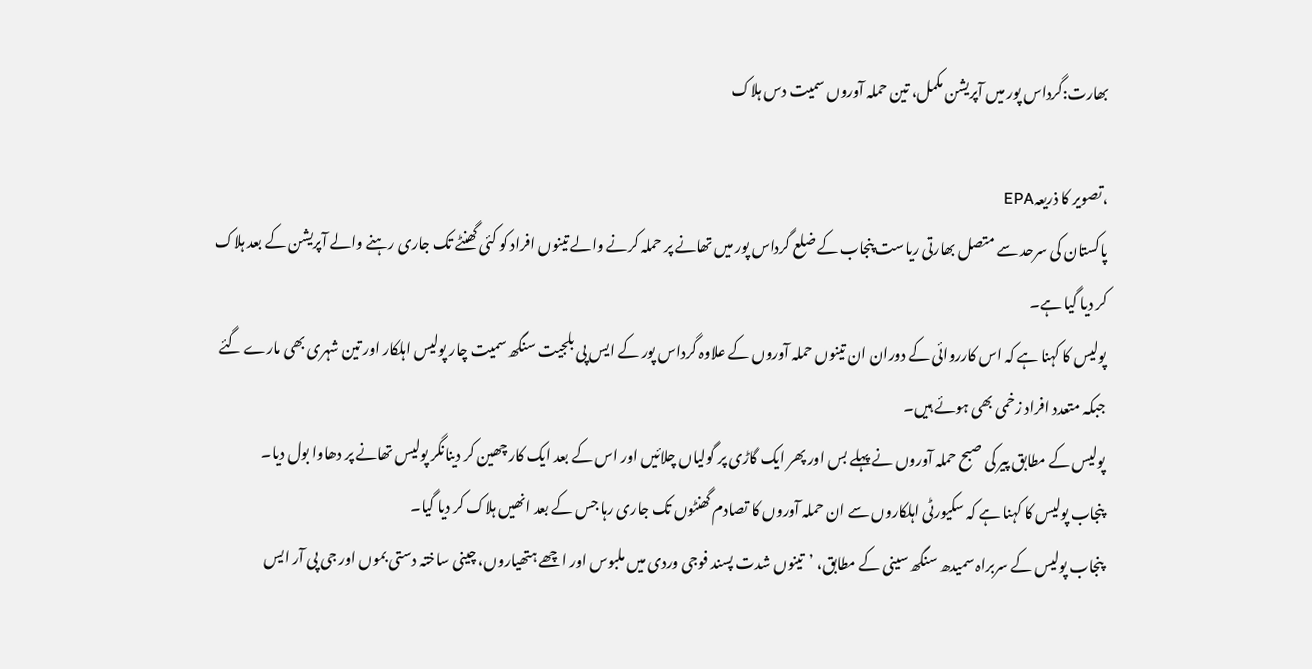بھارت:گرداس پور میں آپریشن مکمل، تین حملہ آوروں سمیت دس ہلاک

،تصویر کا ذریعہEPA
پاکستان کی سرحد سے متصل بھارتی ریاست پنجاب کے ضلع گرداس پور میں تھانے پر حملہ کرنے والے تینوں افراد کو کئی گھنٹے تک جاری رہنے والے آپریشن کے بعد ہلاک کر دیا گیا ہے۔
پولیس کا کہنا ہے کہ اس کارروائی کے دوران ان تینوں حملہ آوروں کے علاوہ گرداس پور کے ایس پی بلجیت سنگھ سمیت چار پولیس اہلکار اور تین شہری بھی مارے گئے جبکہ متعدد افراد زخمی بھی ہوئے ہیں۔
پولیس کے مطابق پیر کی صبح حملہ آوروں نے پہلے بس اور پھر ایک گاڑی پر گولیاں چلائیں اور اس کے بعد ایک کار چھین کر دينانگر پولیس تھانے پر دھاوا بول دیا۔
پنجاب پولیس کا کہنا ہے کہ سکیورٹی اہلکاروں سے ان حملہ آوروں کا تصادم گھنٹوں تک جاری رہا جس کے بعد انھیں ہلاک کر دیا گیا۔
پنجاب پولیس کے سربراہ سمیدھ سنگھ سینی کے مطابق، ’تینوں شدت پسند فوجی وردی میں ملبوس اور اچھے ہتھیاروں، چینی ساختہ دستی بموں اور جی پی آر ایس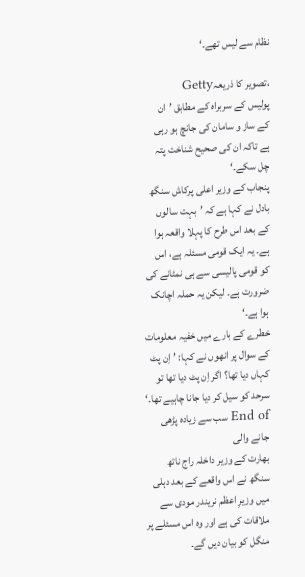نظام سے لیس تھے۔‘

،تصویر کا ذریعہGetty
پولیس کے سربراہ کے مطابق ’ان کے ساز و سامان کی جانچ ہو رہی ہے تاکہ ان کی صحیح شناخت پتہ چل سکے۔‘
پنجاب کے وزیر اعلی پرکاش سنگھ بادل نے کہا ہے کہ ’بہت سالوں کے بعد اس طرح کا پہلا واقعہ ہوا ہے۔ یہ ایک قومی مسئلہ ہے، اس کو قومی پالیسی سے ہی نمٹانے کی ضرورت ہے۔ لیکن یہ حملہ اچانک ہوا ہے۔‘
خطرے کے بارے میں خفیہ معلومات کے سوال پر انھوں نے کہا: ’اِن پٹ کہاں دیا تھا؟ اگر اِن پٹ دیا تھا تو سرحد کو سیل کر دیا جانا چاہیے تھا۔‘
End of سب سے زیادہ پڑھی جانے والی
بھارت کے وزیر داخلہ راج ناتھ سنگھ نے اس واقعے کے بعد دہلی میں وزیرِ اعظم نریندر مودی سے ملاقات کی ہے اور وہ اس مسئلے پر منگل کو بیان دیں گے۔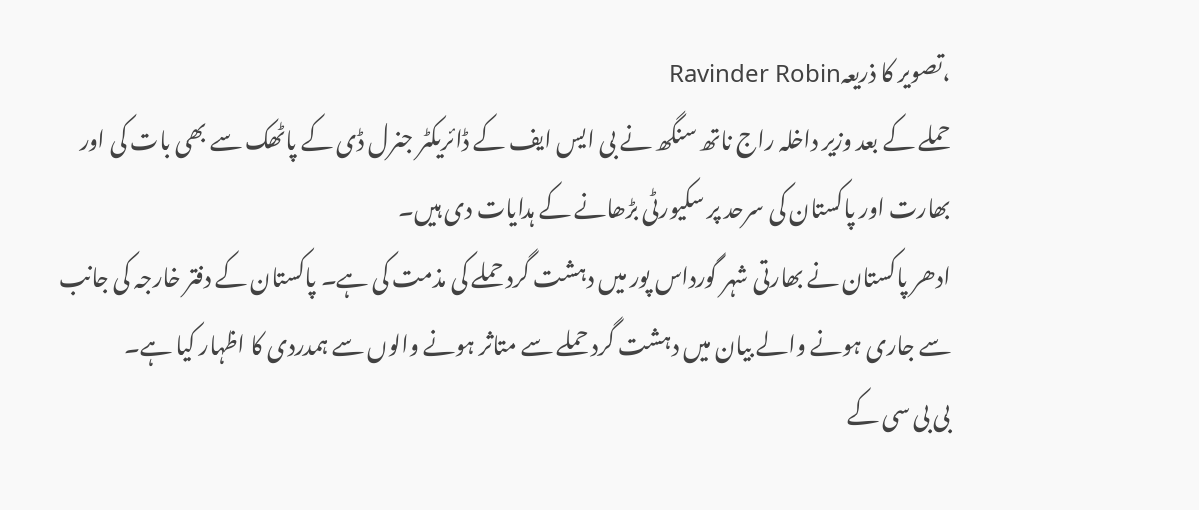،تصویر کا ذریعہRavinder Robin
حملے کے بعد وزیر داخلہ راج ناتھ سنگھ نے بی ایس ایف کے ڈائریکٹر جنرل ڈی کے پاٹھک سے بھی بات کی اور بھارت اور پاکستان کی سرحد پر سکیورٹی بڑھانے کے ہدایات دی ہیں۔
ادھر پاکستان نے بھارتی شہر گورداس پور میں دہشت گرد حملے کی مذمت کی ہے۔ پاکستان کے دفتر خارجہ کی جانب سے جاری ہونے والے بیان میں دہشت گرد حملے سے متاثر ہونے والوں سے ہمدردی کا اظہار کیا ہے۔
بی بی سی کے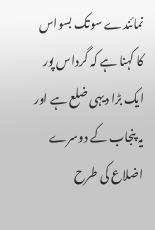نمائندے سوتک بسواس کا کہنا ہے کہ گرداس پور ایک بڑا دیہی ضلع ہے اور یہ پنجاب کے دوسرے اضلاع کی طرح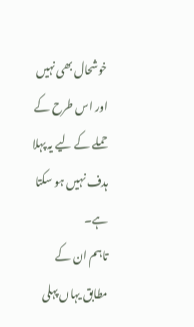خوشحال بھی نہیں اور اس طرح کے حملے کے لیے یہ پہلا ہدف نہیں ہو سکتا ہے۔
تاہم ان کے مطابق یہاں پہلی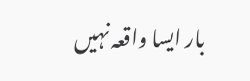بار ایسا واقعہ نہیں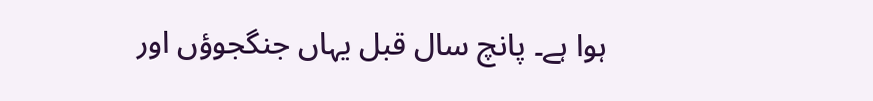ہوا ہے۔ پانچ سال قبل یہاں جنگجوؤں اور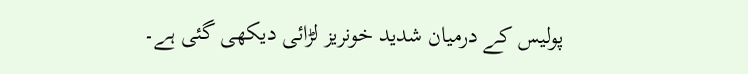پولیس کے درمیان شدید خونریز لڑائی دیکھی گئی ہے۔